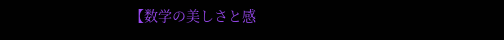【数学の美しさと感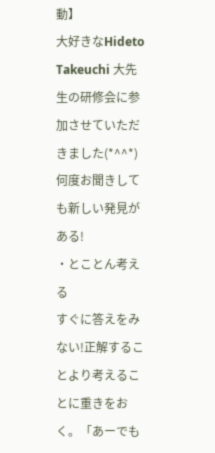動】
大好きなHideto Takeuchi 大先生の研修会に参加させていただきました(*^^*)
何度お聞きしても新しい発見がある!
・とことん考える
すぐに答えをみない!正解することより考えることに重きをおく。「あーでも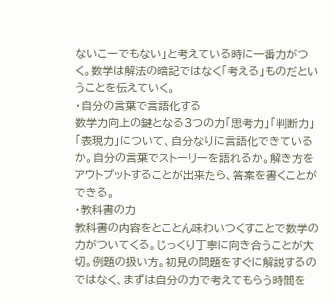ないこーでもない」と考えている時に一番力がつく。数学は解法の暗記ではなく「考える」ものだということを伝えていく。
・自分の言葉で言語化する
数学力向上の鍵となる3つの力「思考力」「判断力」「表現力」について、自分なりに言語化できているか。自分の言葉でストーリーを語れるか。解き方をアウトプットすることが出来たら、答案を書くことができる。
・教科書の力
教科書の内容をとことん味わいつくすことで数学の力がついてくる。じっくり丁寧に向き合うことが大切。例題の扱い方。初見の問題をすぐに解説するのではなく、まずは自分の力で考えてもらう時間を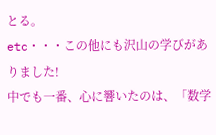とる。
etc・・・この他にも沢山の学びがありました!
中でも一番、心に響いたのは、「数学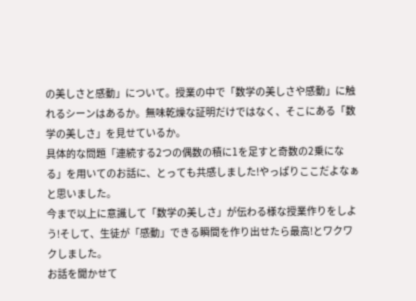の美しさと感動」について。授業の中で「数学の美しさや感動」に触れるシーンはあるか。無味乾燥な証明だけではなく、そこにある「数学の美しさ」を見せているか。
具体的な問題「連続する2つの偶数の積に1を足すと奇数の2乗になる」を用いてのお話に、とっても共感しました!やっぱりここだよなぁと思いました。
今まで以上に意識して「数学の美しさ」が伝わる様な授業作りをしよう!そして、生徒が「感動」できる瞬間を作り出せたら最高!とワクワクしました。
お話を聞かせて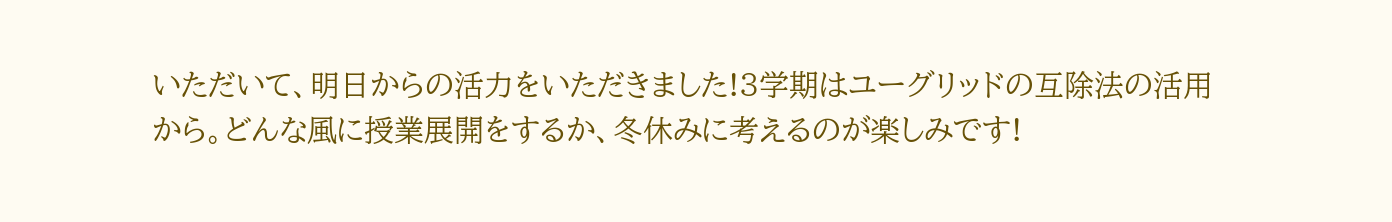いただいて、明日からの活力をいただきました!3学期はユーグリッドの互除法の活用から。どんな風に授業展開をするか、冬休みに考えるのが楽しみです!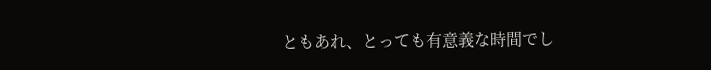ともあれ、とっても有意義な時間でし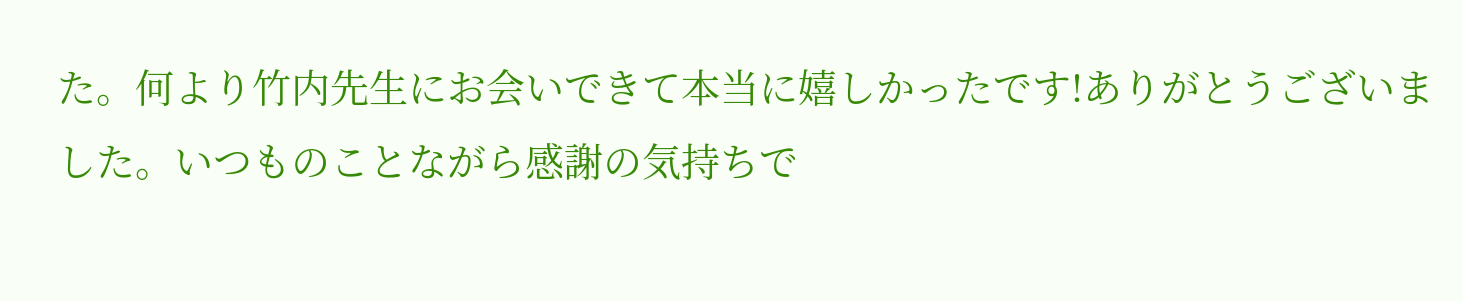た。何より竹内先生にお会いできて本当に嬉しかったです!ありがとうございました。いつものことながら感謝の気持ちで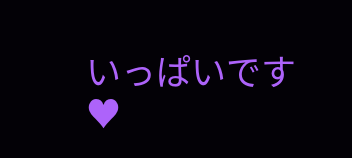いっぱいです♥